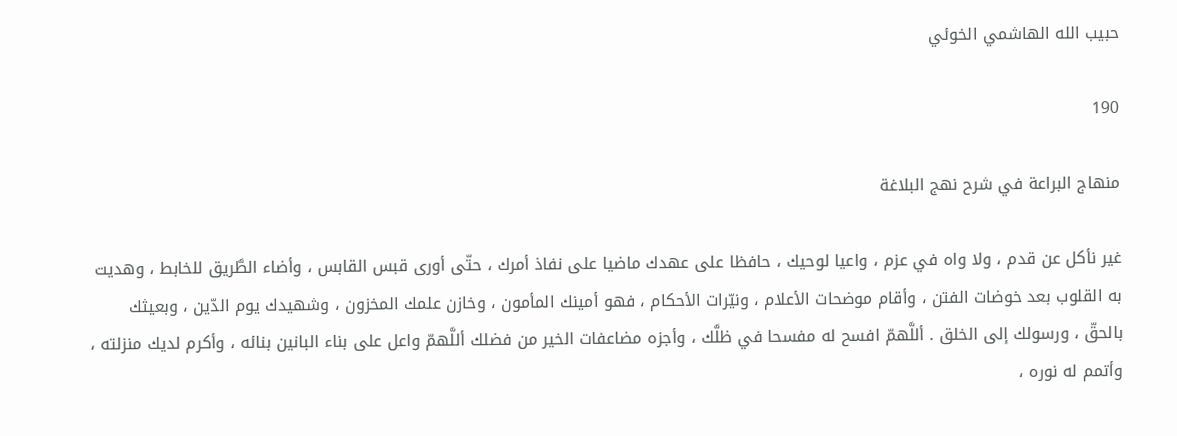حبيب الله الهاشمي الخوئي

190

منهاج البراعة في شرح نهج البلاغة

غير نأكل عن قدم ، ولا واه في عزم ، واعيا لوحيك ، حافظا على عهدك ماضيا على نفاذ أمرك ، حتّى أورى قبس القابس ، وأضاء الطَّريق للخابط ، وهديت به القلوب بعد خوضات الفتن ، وأقام موضحات الأعلام ، ونيّرات الأحكام ، فهو أمينك المأمون ، وخازن علمك المخزون ، وشهيدك يوم الدّين ، وبعيثك بالحقّ ، ورسولك إلى الخلق . أللَّهمّ افسح له مفسحا في ظلَّك ، وأجزه مضاعفات الخير من فضلك أللَّهمّ واعل على بناء البانين بنائه ، وأكرم لديك منزلته ، وأتمم له نوره ،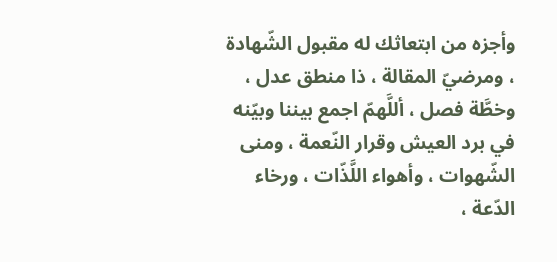وأجزه من ابتعاثك له مقبول الشّهادة ، ومرضيّ المقالة ، ذا منطق عدل ، وخطَّة فصل ، أللَّهمّ اجمع بيننا وبيّنه في برد العيش وقرار النّعمة ، ومنى الشّهوات ، وأهواء اللَّذّات ، ورخاء الدّعة ،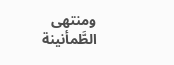ومنتهى الطَّمأنينة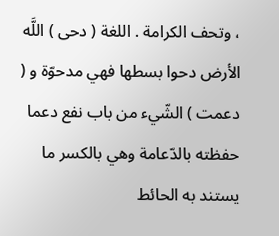، وتحف الكرامة . اللغة ( دحى ) اللَّه الأرض دحوا بسطها فهي مدحوّة و ( دعمت ) الشّيء من باب نفع دعما حفظته بالدّعامة وهي بالكسر ما يستند به الحائط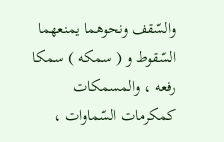والسّقف ونحوهما يمنعهما السّقوط و ( سمكه ) سمكا رفعه ، والمسمكات كمكرمات السّماوات ،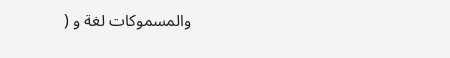والمسموكات لغة و (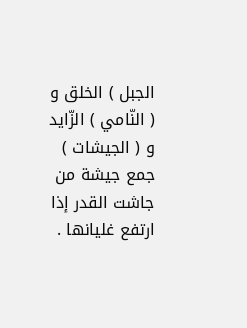الجبل ) الخلق و ( النّامي ) الزّايد و ( الجيشات ) جمع جيشة من جاشت القدر إذا ارتفع غليانها .